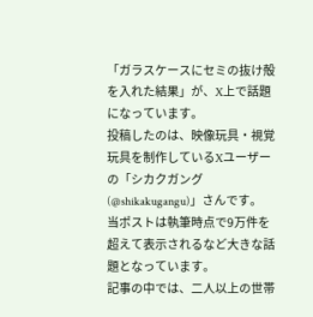「ガラスケースにセミの抜け殻を入れた結果」が、X上で話題になっています。
投稿したのは、映像玩具・視覚玩具を制作しているXユーザーの「シカクガング(@shikakugangu)」さんです。
当ポストは執筆時点で9万件を超えて表示されるなど大きな話題となっています。
記事の中では、二人以上の世帯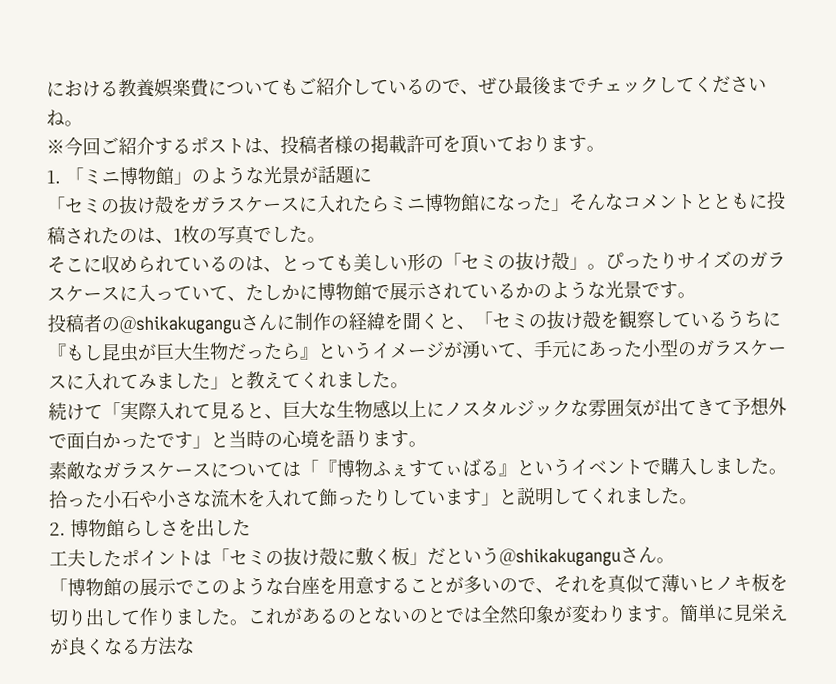における教養娯楽費についてもご紹介しているので、ぜひ最後までチェックしてくださいね。
※今回ご紹介するポストは、投稿者様の掲載許可を頂いております。
1. 「ミニ博物館」のような光景が話題に
「セミの抜け殻をガラスケースに入れたらミニ博物館になった」そんなコメントとともに投稿されたのは、1枚の写真でした。
そこに収められているのは、とっても美しい形の「セミの抜け殻」。ぴったりサイズのガラスケースに入っていて、たしかに博物館で展示されているかのような光景です。
投稿者の@shikakuganguさんに制作の経緯を聞くと、「セミの抜け殻を観察しているうちに『もし昆虫が巨大生物だったら』というイメージが湧いて、手元にあった小型のガラスケースに入れてみました」と教えてくれました。
続けて「実際入れて見ると、巨大な生物感以上にノスタルジックな雰囲気が出てきて予想外で面白かったです」と当時の心境を語ります。
素敵なガラスケースについては「『博物ふぇすてぃばる』というイベントで購入しました。拾った小石や小さな流木を入れて飾ったりしています」と説明してくれました。
2. 博物館らしさを出した
工夫したポイントは「セミの抜け殻に敷く板」だという@shikakuganguさん。
「博物館の展示でこのような台座を用意することが多いので、それを真似て薄いヒノキ板を切り出して作りました。これがあるのとないのとでは全然印象が変わります。簡単に見栄えが良くなる方法な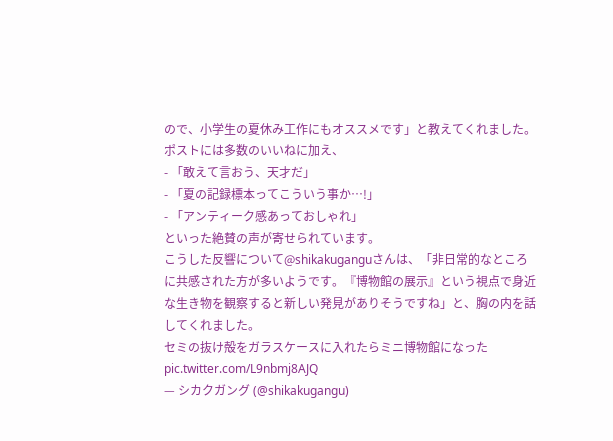ので、小学生の夏休み工作にもオススメです」と教えてくれました。
ポストには多数のいいねに加え、
- 「敢えて言おう、天才だ」
- 「夏の記録標本ってこういう事か…!」
- 「アンティーク感あっておしゃれ」
といった絶賛の声が寄せられています。
こうした反響について@shikakuganguさんは、「非日常的なところに共感された方が多いようです。『博物館の展示』という視点で身近な生き物を観察すると新しい発見がありそうですね」と、胸の内を話してくれました。
セミの抜け殻をガラスケースに入れたらミニ博物館になった pic.twitter.com/L9nbmj8AJQ
— シカクガング (@shikakugangu)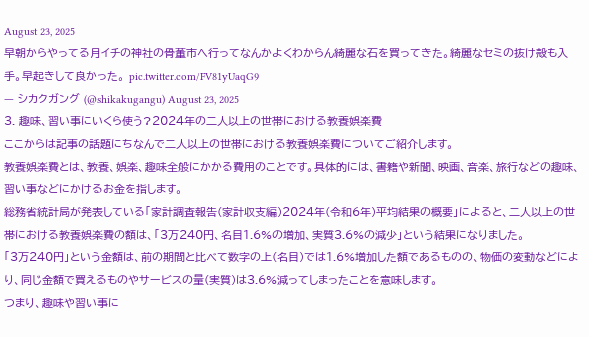August 23, 2025
早朝からやってる月イチの神社の骨董市へ行ってなんかよくわからん綺麗な石を買ってきた。綺麗なセミの抜け殻も入手。早起きして良かった。 pic.twitter.com/FV81yUaqG9
— シカクガング (@shikakugangu) August 23, 2025
3. 趣味、習い事にいくら使う?2024年の二人以上の世帯における教養娯楽費
ここからは記事の話題にちなんで二人以上の世帯における教養娯楽費についてご紹介します。
教養娯楽費とは、教養、娯楽、趣味全般にかかる費用のことです。具体的には、書籍や新聞、映画、音楽、旅行などの趣味、習い事などにかけるお金を指します。
総務省統計局が発表している「家計調査報告(家計収支編)2024年(令和6年)平均結果の概要」によると、二人以上の世帯における教養娯楽費の額は、「3万240円、名目1.6%の増加、実質3.6%の減少」という結果になりました。
「3万240円」という金額は、前の期間と比べて数字の上(名目)では1.6%増加した額であるものの、物価の変動などにより、同じ金額で買えるものやサービスの量(実質)は3.6%減ってしまったことを意味します。
つまり、趣味や習い事に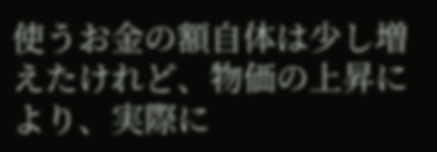使うお金の額自体は少し増えたけれど、物価の上昇により、実際に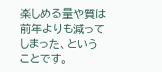楽しめる量や質は前年よりも減ってしまった、ということです。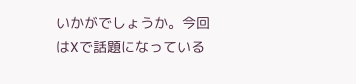いかがでしょうか。今回はXで話題になっている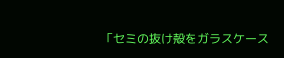「セミの抜け殻をガラスケース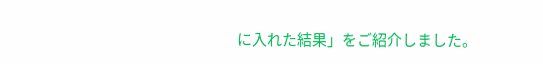に入れた結果」をご紹介しました。